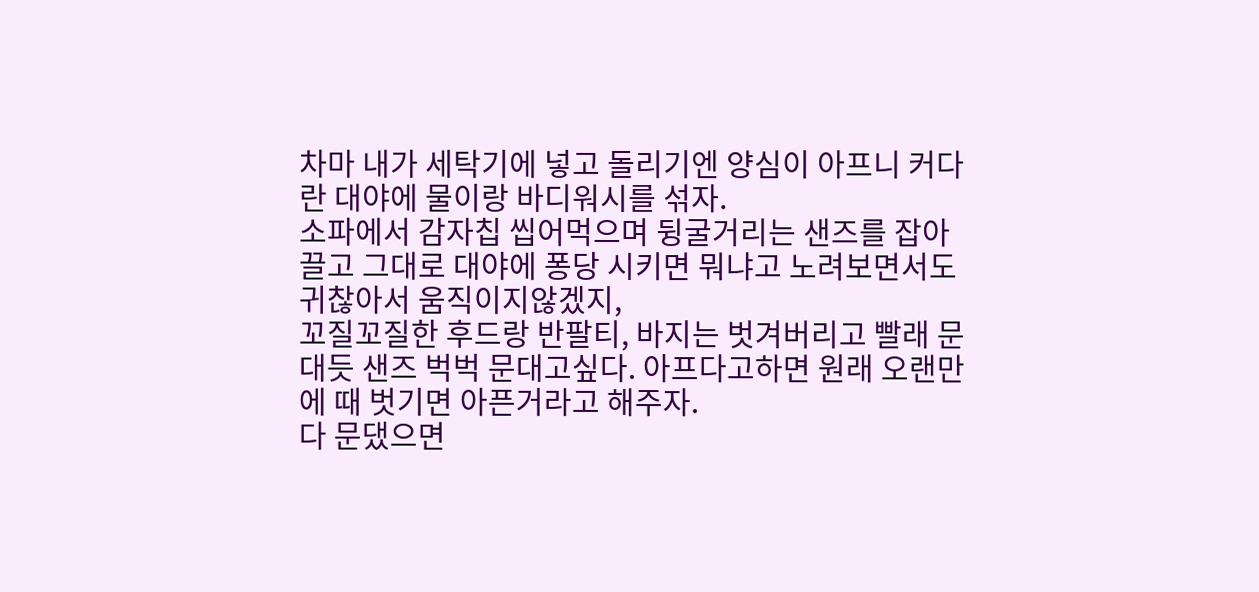차마 내가 세탁기에 넣고 돌리기엔 양심이 아프니 커다란 대야에 물이랑 바디워시를 섞자.
소파에서 감자칩 씹어먹으며 뒹굴거리는 샌즈를 잡아끌고 그대로 대야에 퐁당 시키면 뭐냐고 노려보면서도 귀찮아서 움직이지않겠지,
꼬질꼬질한 후드랑 반팔티, 바지는 벗겨버리고 빨래 문대듯 샌즈 벅벅 문대고싶다. 아프다고하면 원래 오랜만에 때 벗기면 아픈거라고 해주자.
다 문댔으면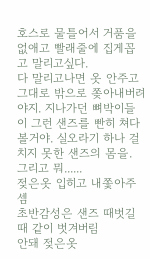호스로 물틀어서 거품을 없애고 빨래줄에 집게꼽고 말리고싶다.
다 말리고나면 옷 안주고 그대로 밖으로 쫒아내버려야지. 지나가던 뼈박이들이 그런 샌즈를 빤히 쳐다볼거야. 실오라기 하나 걸치지 못한 샌즈의 몸을.
그리고 뭐......
젖은옷 입히고 내쫓아주셈
초반감성은 샌즈 때벗길때 같이 벗겨버림
안돼 젖은옷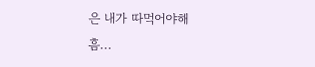은 내가 따먹어야해
흠...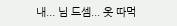내... 님 드셈... 옷 따먹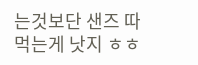는것보단 샌즈 따먹는게 낫지 ㅎㅎ